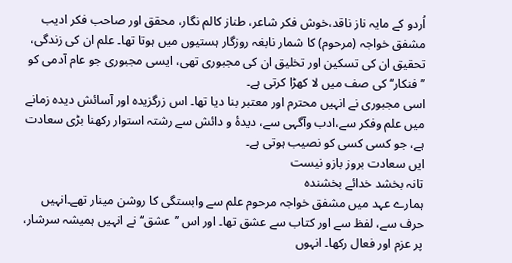اُردو کے مایہ ناز ناقد،خوش فکر شاعر، طناز کالم نگار، محقق اور صاحب فکر ادیب مشفق خواجہ (مرحوم) کا شمار نابغہ روزگار ہستیوں میں ہوتا تھا۔ علم ان کی زندگی، تحقیق ان کی تسکین اور تخلیق ان کی مجبوری تھی، ایسی مجبوری جو عام آدمی کو ’’فنکار‘‘ کی صف میں لا کھڑا کرتی ہے۔
اسی مجبوری نے انہیں محترم اور معتبر بنا دیا تھا۔ اس زرگزیدہ اور آسائش دیدہ زمانے میں علم وفکر سے،ادب وآگہی سے، دیدۂ و دائش سے رشتہ استوار رکھنا بڑی سعادت ہے، جو کسی کسی کو نصیب ہوتی ہے۔
ایں سعادت بروز بازو نیست
تانہ بخشد خدائے بخشندہ
ہمارے عہد میں مشفق خواجہ مرحوم علم سے وابستگی کا روشن مینار تھے۔انہیں حرف سے، لفظ سے اور کتاب سے عشق تھا۔ اور اس ’’عشق‘‘ نے انہیں ہمیشہ سرشار، پر عزم اور فعال رکھا۔ انہوں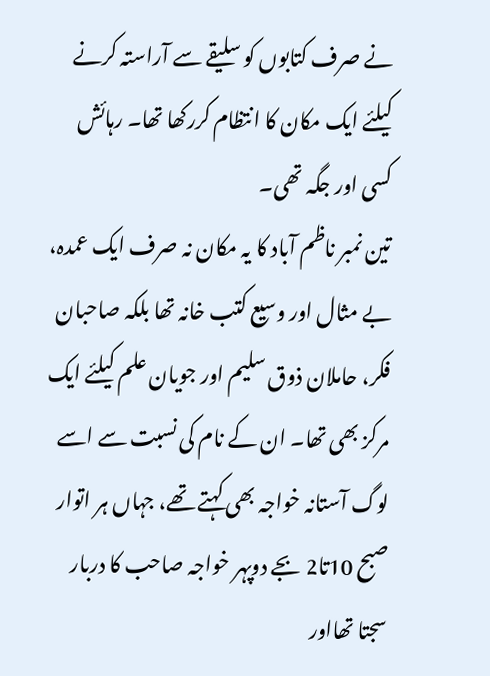نے صرف کتابوں کو سلیقے سے آراستہ کرنے کیلئے ایک مکان کا انتظام کررکھا تھا۔ رہائش کسی اور جگہ تھی۔
تین نمبر ناظم آباد کا یہ مکان نہ صرف ایک عمدہ، بے مثال اور وسیع کتب خانہ تھا بلکہ صاحبان فکر، حاملان ذوق سلیم اور جویان علم کیلئے ایک مرکز بھی تھا۔ ان کے نام کی نسبت سے اسے لوگ آستانہ خواجہ بھی کہتے تھے، جہاں ہر اتوار صبح 10تا2 بجے دوپہر خواجہ صاحب کا دربار سجتا تھااور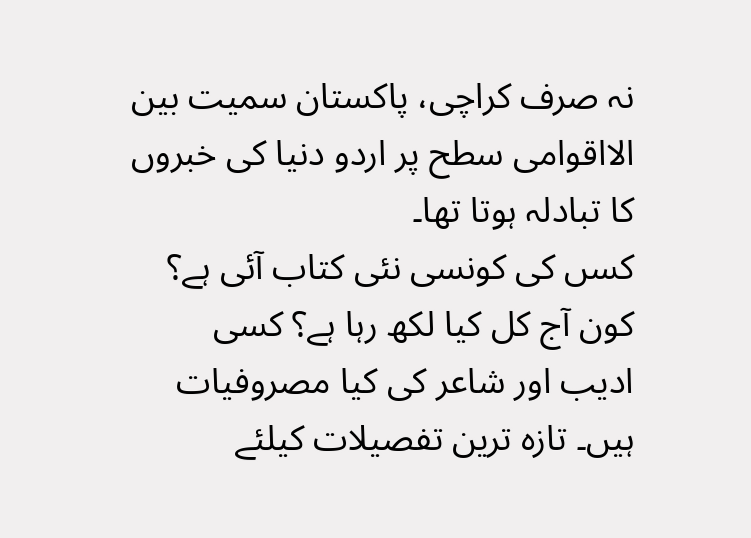نہ صرف کراچی، پاکستان سمیت بین الااقوامی سطح پر اردو دنیا کی خبروں کا تبادلہ ہوتا تھا۔
کسں کی کونسی نئی کتاب آئی ہے؟ کون آج کل کیا لکھ رہا ہے؟ کسی ادیب اور شاعر کی کیا مصروفیات ہیں۔ تازہ ترین تفصیلات کیلئے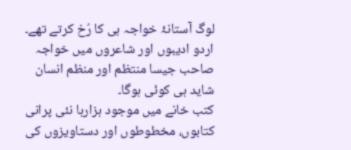لوگ آستانۂ خواجہ ہی کا رُخ کرتے تھے۔ اردو ادیبوں اور شاعروں میں خواجہ صاحب جیسا منتظم اور منظم انسان شاید ہی کوئی ہوگا۔
کتب خانے میں موجود ہزارہا نئی پرانی کتابوں، مخطوطوں اور دستاویزوں کی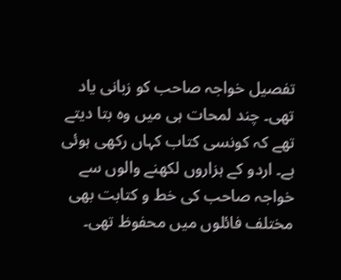تفصیل خواجہ صاحب کو زبانی یاد تھی۔ چند لمحات ہی میں وہ بتا دیتے تھے کہ کونسی کتاب کہاں رکھی ہوئی ہے۔ اردو کے ہزاروں لکھنے والوں سے خواجہ صاحب کی خط و کتابت بھی مختلف فائلوں میں محفوظ تھی۔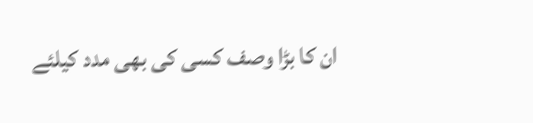ان کا بڑا وصف کسی کی بھی مدد کیلئے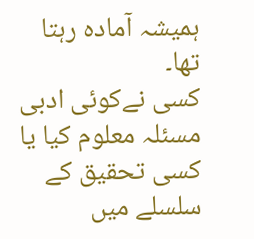ہمیشہ آمادہ رہتا تھا۔
کسی نےکوئی ادبی مسئلہ معلوم کیا یا کسی تحقیق کے سلسلے میں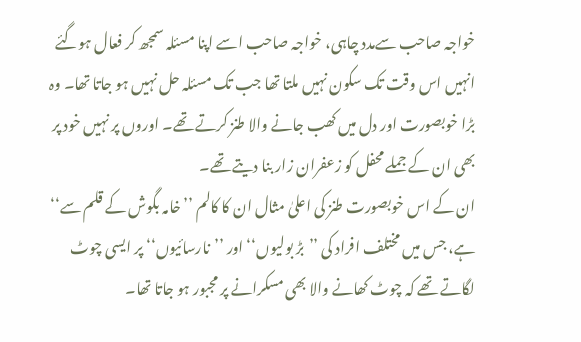خواجہ صاحب سےمدد چاہی، خواجہ صاحب اسے اپنا مسئلہ سمجھ کر فعال ہوگئے انہیں اس وقت تک سکون نہیں ملتا تھا جب تک مسئلہ حل نہیں ہو جاتا تھا۔ وہ بڑا خوبصورت اور دل میں کھب جانے والا طنز کرتے تھے۔ اوروں پر نہیں خود پر بھی ان کے جملے محفل کو زعفران زار بنا دیتے تھے۔
ان کے اس خوبصورت طنز کی اعلیٰ مثال ان کا کالم ’’خامہ بگوش کے قلم سے‘‘ ہے، جس میں مختلف افراد کی ’’بڑ بولیوں‘‘ اور ’’نارسائیوں‘‘ پر ایسی چوٹ لگاتے تھے کہ چوٹ کھانے والا بھی مسکرانے پر مجبور ہو جاتا تھا۔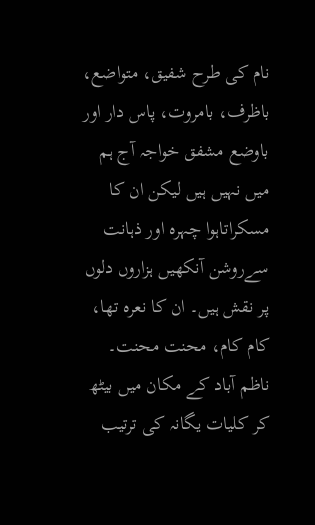نام کی طرح شفیق، متواضع، باظرف، بامروت، پاس دار اور باوضع مشفق خواجہ آج ہم میں نہیں ہیں لیکن ان کا مسکراتاہوا چہرہ اور ذہانت سےروشن آنکھیں ہزاروں دلوں پر نقش ہیں۔ ان کا نعرہ تھا، کام کام، محنت محنت۔
ناظم آباد کے مکان میں بیٹھ کر کلیات یگانہ کی ترتیب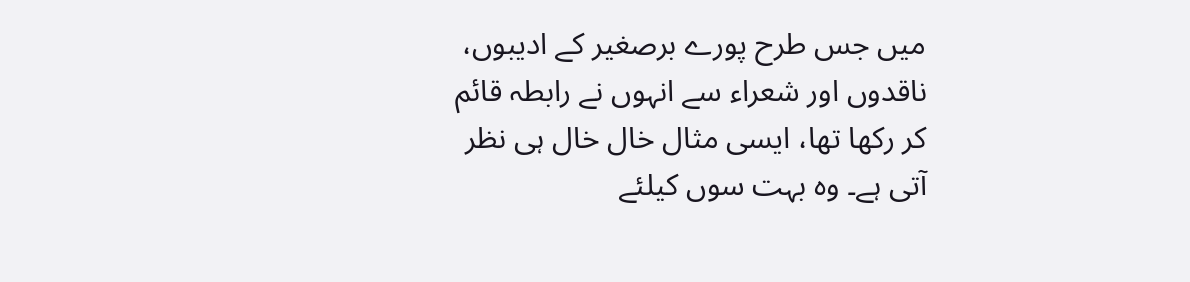میں جس طرح پورے برصغیر کے ادیبوں، ناقدوں اور شعراء سے انہوں نے رابطہ قائم کر رکھا تھا، ایسی مثال خال خال ہی نظر آتی ہے۔ وہ بہت سوں کیلئے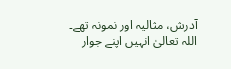آدرش، مثالیہ اور نمونہ تھے۔ اللہ تعالیٰ انہیں اپنے جوار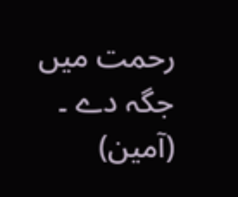رحمت میں جگہ دے ۔ (آمین)